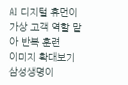AI 디지털 휴먼이 가상 고객 역할 맡아 반복 훈련
이미지 확대보기삼성생명이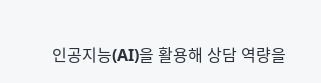인공지능(AI)을 활용해 상담 역량을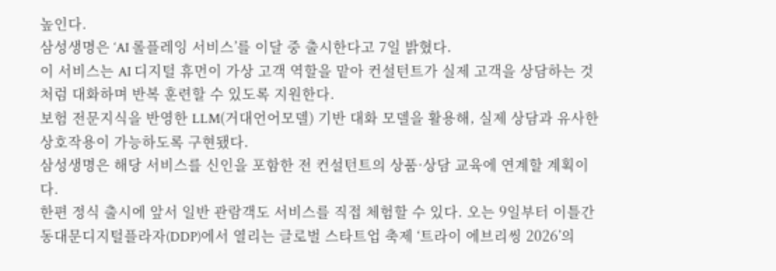높인다.
삼성생명은 ‘AI 롤플레잉 서비스’를 이달 중 출시한다고 7일 밝혔다.
이 서비스는 AI 디지털 휴먼이 가상 고객 역할을 맡아 컨설턴트가 실제 고객을 상담하는 것처럼 대화하며 반복 훈련할 수 있도록 지원한다.
보험 전문지식을 반영한 LLM(거대언어모델) 기반 대화 모델을 활용해, 실제 상담과 유사한 상호작용이 가능하도록 구현됐다.
삼성생명은 해당 서비스를 신인을 포함한 전 컨설턴트의 상품·상담 교육에 연계할 계획이다.
한편 정식 출시에 앞서 일반 관람객도 서비스를 직접 체험할 수 있다. 오는 9일부터 이틀간 동대문디지털플라자(DDP)에서 열리는 글로벌 스타트업 축제 ‘트라이 에브리씽 2026’의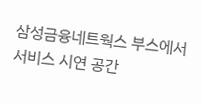삼성금융네트웍스 부스에서 서비스 시연 공간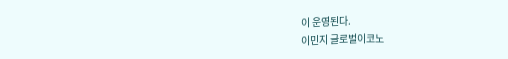이 운영된다.
이민지 글로벌이코노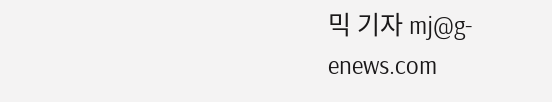믹 기자 mj@g-enews.com